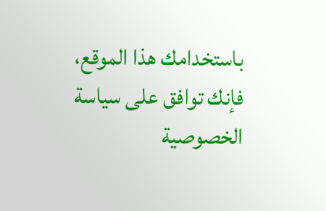باستخدامك هذا الموقع، فإنك توافق على سياسة الخصوصية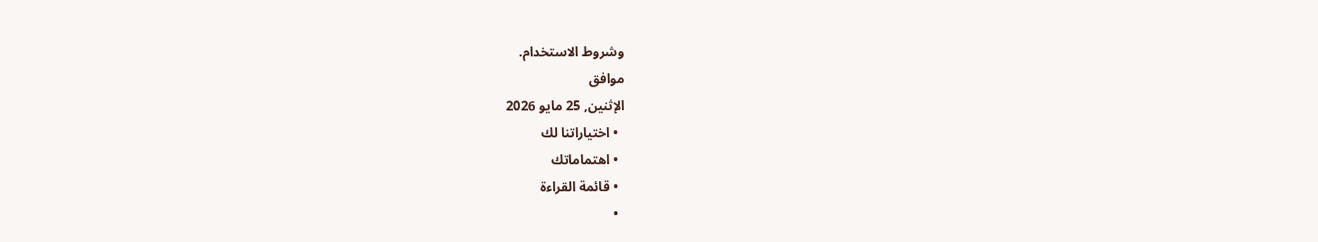وشروط الاستخدام.
موافق
الإثنين, 25 مايو 2026
  • اختياراتنا لك
  • اهتماماتك
  • قائمة القراءة
  •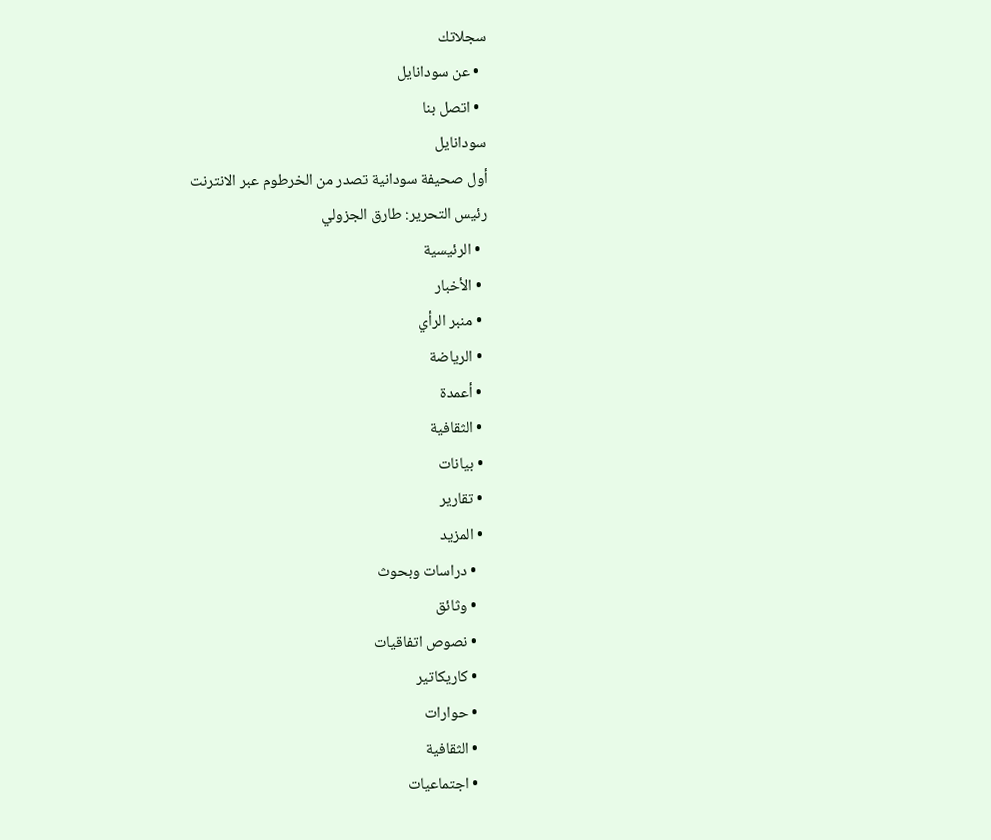سجلاتك
  • عن سودانايل
  • اتصل بنا
سودانايل
أول صحيفة سودانية تصدر من الخرطوم عبر الانترنت
رئيس التحرير: طارق الجزولي
  • الرئيسية
  • الأخبار
  • منبر الرأي
  • الرياضة
  • أعمدة
  • الثقافية
  • بيانات
  • تقارير
  • المزيد
    • دراسات وبحوث
    • وثائق
    • نصوص اتفاقيات
    • كاريكاتير
    • حوارات
    • الثقافية
    • اجتماعيات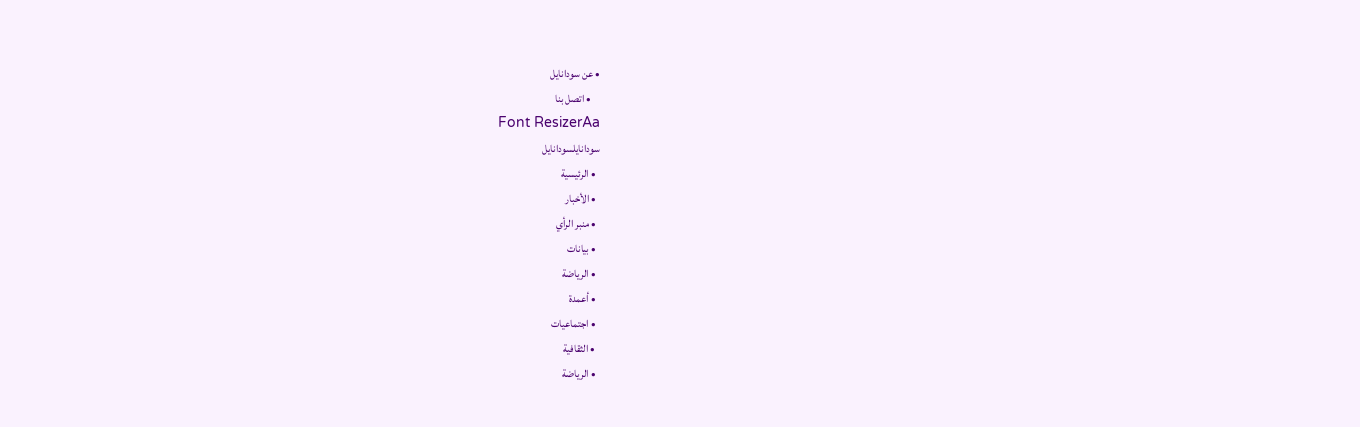• عن سودانايل
    • اتصل بنا
Font ResizerAa
سودانايلسودانايل
  • الرئيسية
  • الأخبار
  • منبر الرأي
  • بيانات
  • الرياضة
  • أعمدة
  • اجتماعيات
  • الثقافية
  • الرياضة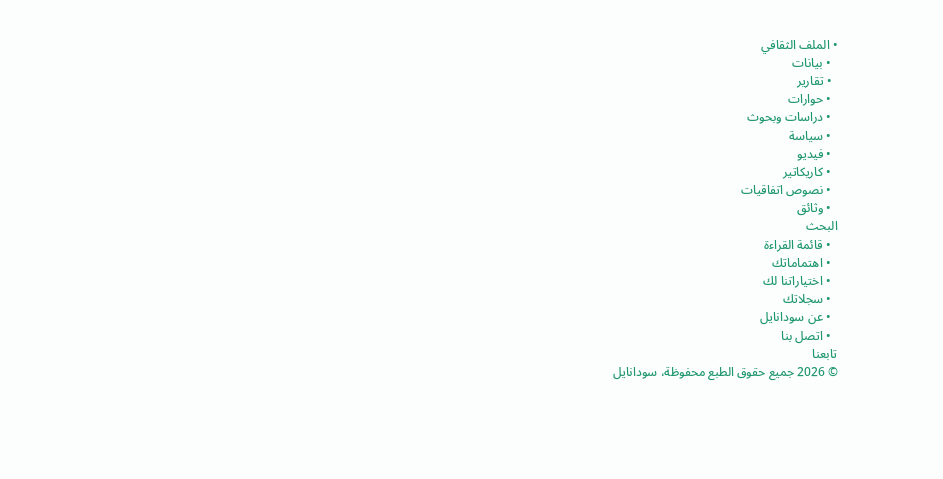• الملف الثقافي
  • بيانات
  • تقارير
  • حوارات
  • دراسات وبحوث
  • سياسة
  • فيديو
  • كاريكاتير
  • نصوص اتفاقيات
  • وثائق
البحث
  • قائمة القراءة
  • اهتماماتك
  • اختياراتنا لك
  • سجلاتك
  • عن سودانايل
  • اتصل بنا
تابعنا
© 2026 جميع حقوق الطبع محفوظة، سودانايل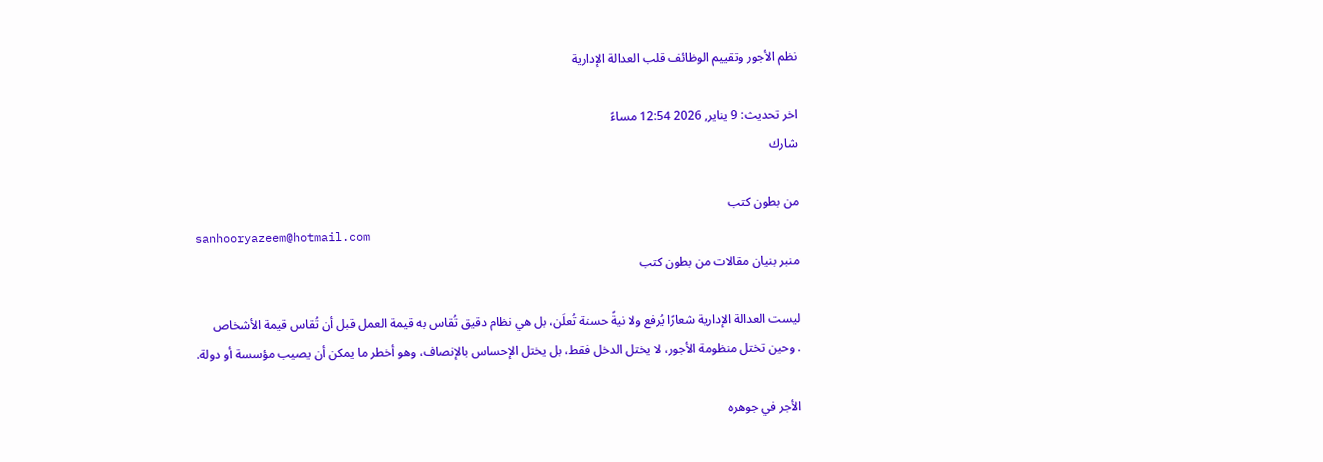نظم الأجور وتقييم الوظائف قلب العدالة الإدارية

اخر تحديث: 9 يناير, 2026 12:54 مساءً
شارك

من بطون كتب
sanhooryazeem@hotmail.com
منبر بنيان مقالات من بطون كتب

ليست العدالة الإدارية شعارًا يُرفع ولا نيةً حسنة تُعلَن، بل هي نظام دقيق تُقاس به قيمة العمل قبل أن تُقاس قيمة الأشخاص
. وحين تختل منظومة الأجور، لا يختل الدخل فقط، بل يختل الإحساس بالإنصاف، وهو أخطر ما يمكن أن يصيب مؤسسة أو دولة.

الأجر في جوهره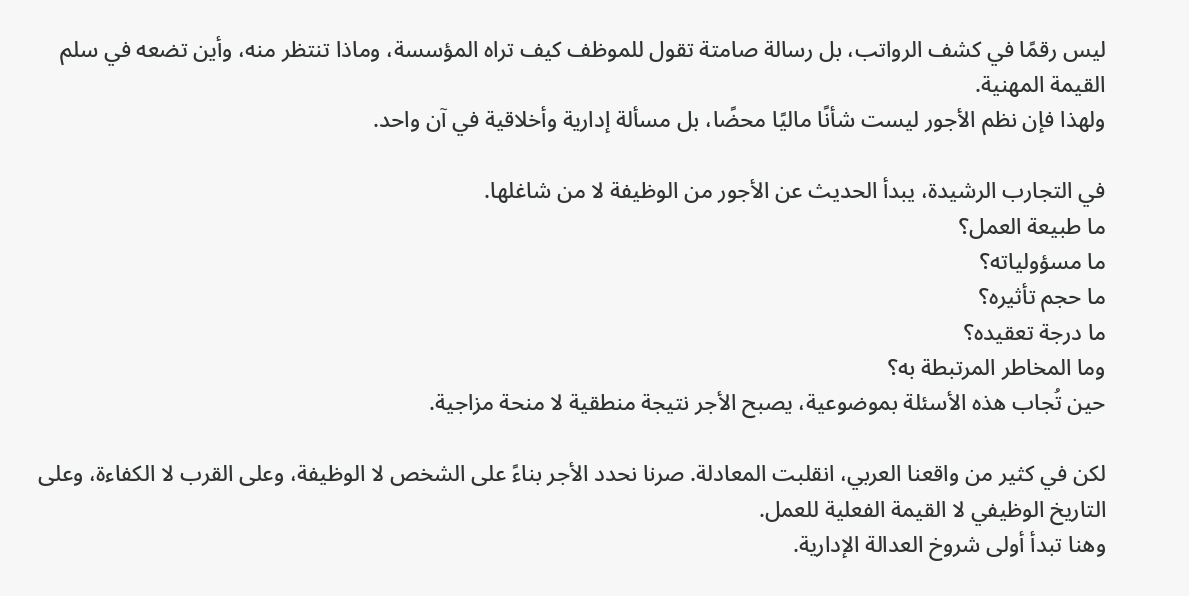ليس رقمًا في كشف الرواتب، بل رسالة صامتة تقول للموظف كيف تراه المؤسسة، وماذا تنتظر منه، وأين تضعه في سلم القيمة المهنية.
ولهذا فإن نظم الأجور ليست شأنًا ماليًا محضًا، بل مسألة إدارية وأخلاقية في آن واحد.

في التجارب الرشيدة، يبدأ الحديث عن الأجور من الوظيفة لا من شاغلها.
ما طبيعة العمل؟
ما مسؤولياته؟
ما حجم تأثيره؟
ما درجة تعقيده؟
وما المخاطر المرتبطة به؟
حين تُجاب هذه الأسئلة بموضوعية، يصبح الأجر نتيجة منطقية لا منحة مزاجية.

لكن في كثير من واقعنا العربي، انقلبت المعادلة. صرنا نحدد الأجر بناءً على الشخص لا الوظيفة، وعلى القرب لا الكفاءة، وعلى التاريخ الوظيفي لا القيمة الفعلية للعمل.
وهنا تبدأ أولى شروخ العدالة الإدارية.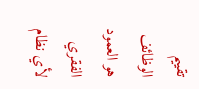تقييم الوظائف هو العمود الفقري لأي نظام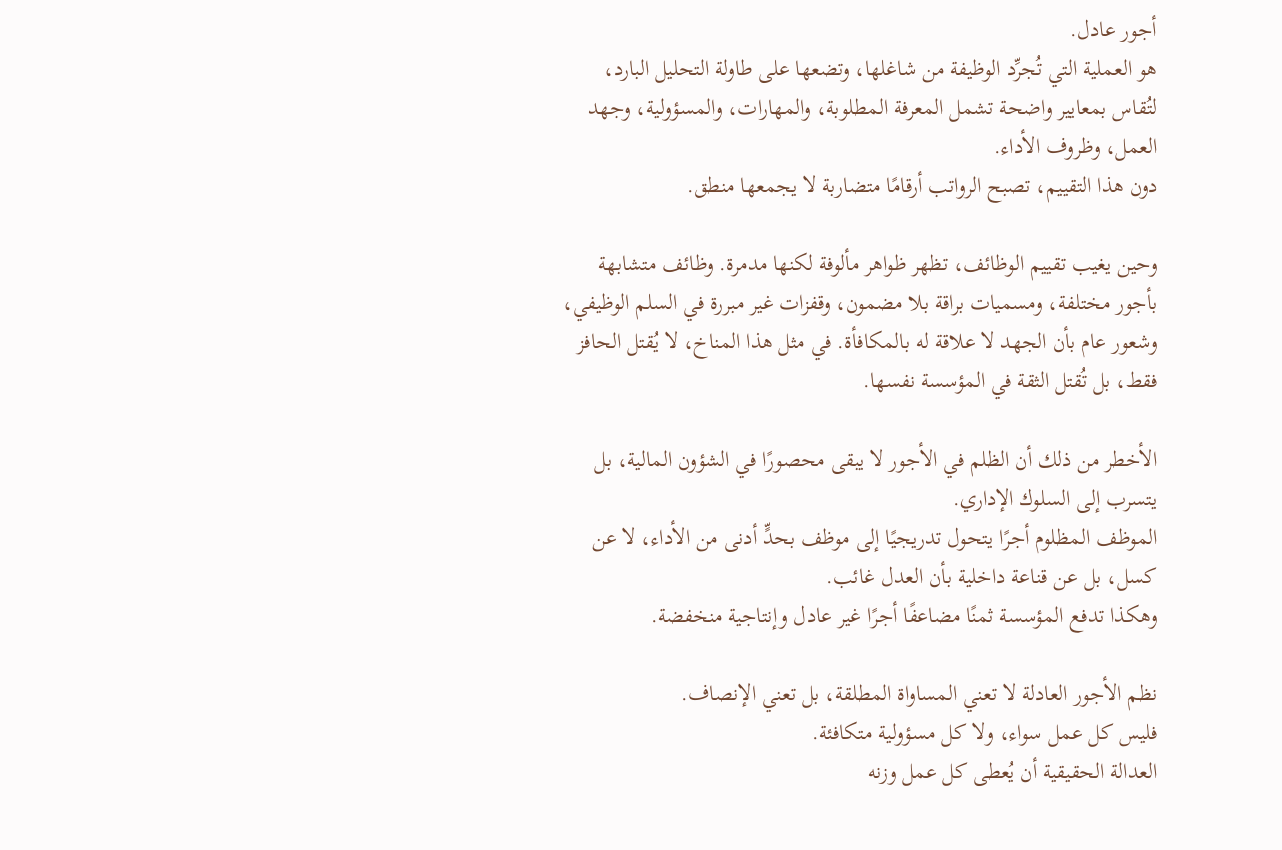أجور عادل.
هو العملية التي تُجرِّد الوظيفة من شاغلها، وتضعها على طاولة التحليل البارد، لتُقاس بمعايير واضحة تشمل المعرفة المطلوبة، والمهارات، والمسؤولية، وجهد العمل، وظروف الأداء.
دون هذا التقييم، تصبح الرواتب أرقامًا متضاربة لا يجمعها منطق.

وحين يغيب تقييم الوظائف، تظهر ظواهر مألوفة لكنها مدمرة. وظائف متشابهة بأجور مختلفة، ومسميات براقة بلا مضمون، وقفزات غير مبررة في السلم الوظيفي، وشعور عام بأن الجهد لا علاقة له بالمكافأة. في مثل هذا المناخ، لا يُقتل الحافز فقط، بل تُقتل الثقة في المؤسسة نفسها.

الأخطر من ذلك أن الظلم في الأجور لا يبقى محصورًا في الشؤون المالية، بل يتسرب إلى السلوك الإداري.
الموظف المظلوم أجرًا يتحول تدريجيًا إلى موظف بحدٍّ أدنى من الأداء، لا عن كسل، بل عن قناعة داخلية بأن العدل غائب.
وهكذا تدفع المؤسسة ثمنًا مضاعفًا أجرًا غير عادل وإنتاجية منخفضة.

نظم الأجور العادلة لا تعني المساواة المطلقة، بل تعني الإنصاف.
فليس كل عمل سواء، ولا كل مسؤولية متكافئة.
العدالة الحقيقية أن يُعطى كل عمل وزنه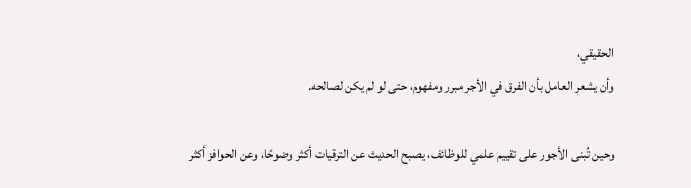الحقيقي،
وأن يشعر العامل بأن الفرق في الأجر مبرر ومفهوم، حتى لو لم يكن لصالحه.

وحين تُبنى الأجور على تقييم علمي للوظائف، يصبح الحديث عن الترقيات أكثر وضوحًا، وعن الحوافز أكثر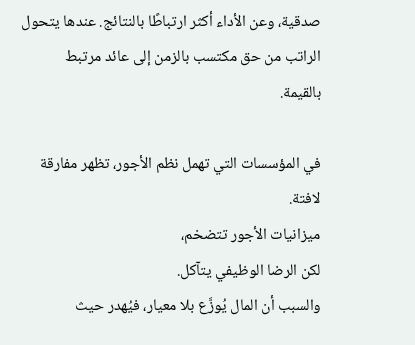صدقية، وعن الأداء أكثر ارتباطًا بالنتائج. عندها يتحول الراتب من حق مكتسب بالزمن إلى عائد مرتبط بالقيمة.

في المؤسسات التي تهمل نظم الأجور، تظهر مفارقة لافتة.
ميزانيات الأجور تتضخم،
لكن الرضا الوظيفي يتآكل.
والسبب أن المال يُوزَّع بلا معيار، فيُهدر حيث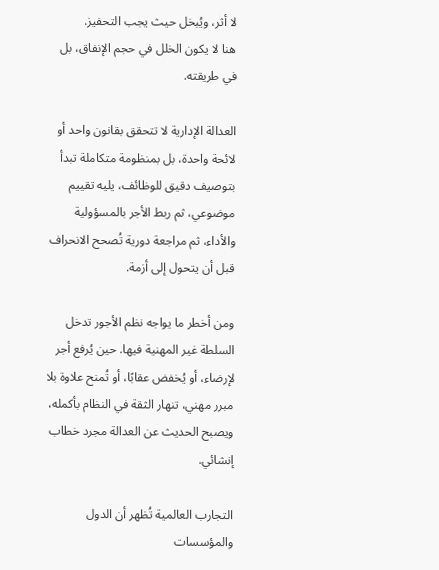لا أثر، ويُبخل حيث يجب التحفيز.
هنا لا يكون الخلل في حجم الإنفاق، بل في طريقته.

العدالة الإدارية لا تتحقق بقانون واحد أو لائحة واحدة، بل بمنظومة متكاملة تبدأ بتوصيف دقيق للوظائف، يليه تقييم موضوعي، ثم ربط الأجر بالمسؤولية والأداء، ثم مراجعة دورية تُصحح الانحراف قبل أن يتحول إلى أزمة.

ومن أخطر ما يواجه نظم الأجور تدخل السلطة غير المهنية فيها. حين يُرفع أجر لإرضاء، أو يُخفض عقابًا، أو تُمنح علاوة بلا مبرر مهني، تنهار الثقة في النظام بأكمله، ويصبح الحديث عن العدالة مجرد خطاب إنشائي.

التجارب العالمية تُظهر أن الدول والمؤسسات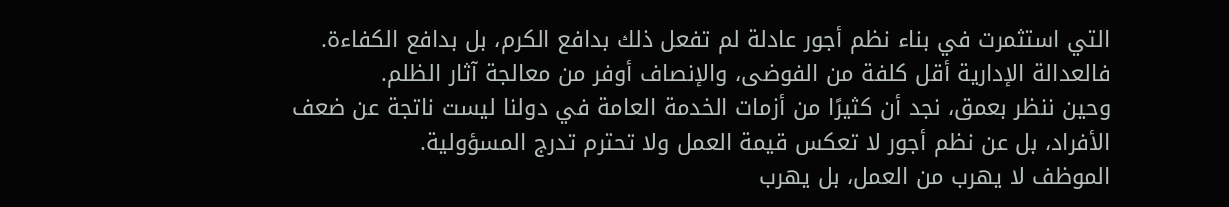التي استثمرت في بناء نظم أجور عادلة لم تفعل ذلك بدافع الكرم، بل بدافع الكفاءة.
فالعدالة الإدارية أقل كلفة من الفوضى، والإنصاف أوفر من معالجة آثار الظلم.
وحين ننظر بعمق، نجد أن كثيرًا من أزمات الخدمة العامة في دولنا ليست ناتجة عن ضعف الأفراد، بل عن نظم أجور لا تعكس قيمة العمل ولا تحترم تدرج المسؤولية.
الموظف لا يهرب من العمل، بل يهرب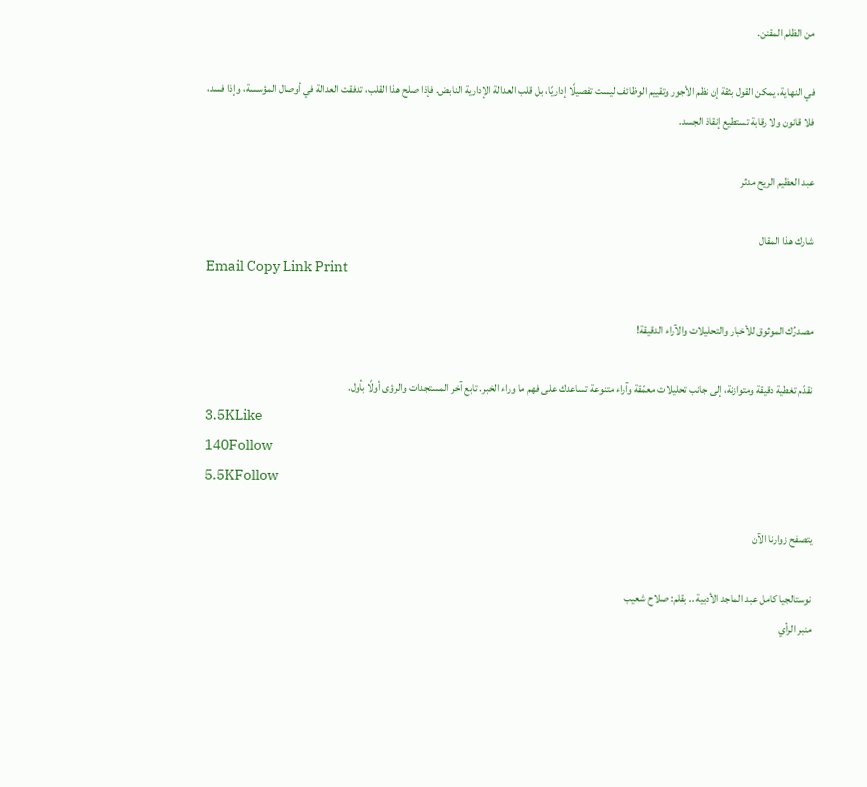من الظلم المقنن.

في النهاية، يمكن القول بثقة إن نظم الأجور وتقييم الوظائف ليست تفصيلًا إداريًا، بل قلب العدالة الإدارية النابض. فإذا صلح هذا القلب، تدفقت العدالة في أوصال المؤسسة، وإذا فسد، فلا قانون ولا رقابة تستطيع إنقاذ الجسد.

عبد العظيم الريح مدثر

شارك هذا المقال
Email Copy Link Print

مصدرُك الموثوق للأخبار والتحليلات والآراء الدقيقة!

نقدّم تغطية دقيقة ومتوازنة، إلى جانب تحليلات معمّقة وآراء متنوعة تساعدك على فهم ما وراء الخبر. تابع آخر المستجدات والرؤى أولًا بأول.
3.5KLike
140Follow
5.5KFollow

يتصفح زوارنا الآن

نوستالجيا كامل عبد الماجد الأدبية .. بقلم: صلاح شعيب
منبر الرأي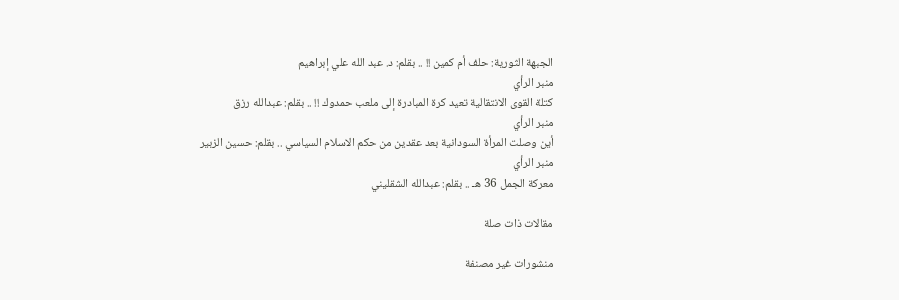الجبهة الثورية: حلف أم كمين !! .. بقلم: د. عبد الله علي إبراهيم
منبر الرأي
كتلة القوى الانتقالية تعيد كرة المبادرة إلى ملعب حمدوك !! .. بقلم: عبدالله رزق
منبر الرأي
أين وصلت المرأة السودانية بعد عقدين من حكم الاسلام السياسي .. بقلم: حسين الزبير
منبر الرأي
معركة الجمل 36 هـ .. بقلم: عبدالله الشقليني

مقالات ذات صلة

منشورات غير مصنفة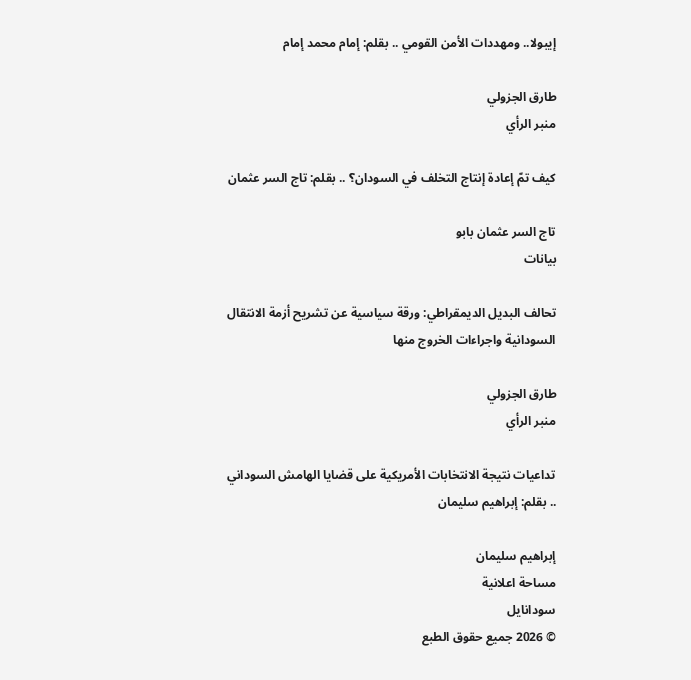إيبولا.. ومهددات الأمن القومي .. بقلم: إمام محمد إمام

طارق الجزولي
منبر الرأي

كيف تمّ إعادة إنتاج التخلف في السودان؟ .. بقلم: تاج السر عثمان

تاج السر عثمان بابو
بيانات

تحالف البديل الديمقراطي: ورقة سياسية عن تشريح أزمة الانتقال السودانية واجراءات الخروج منها

طارق الجزولي
منبر الرأي

تداعيات نتيجة الانتخابات الأمريكية على قضايا الهامش السوداني .. بقلم: إبراهيم سليمان

إبراهيم سليمان
مساحة اعلانية
سودانايل
© 2026 جميع حقوق الطبع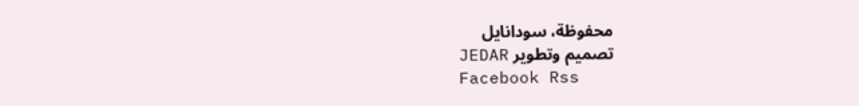محفوظة، سودانايل
تصميم وتطوير JEDAR
Facebook Rss